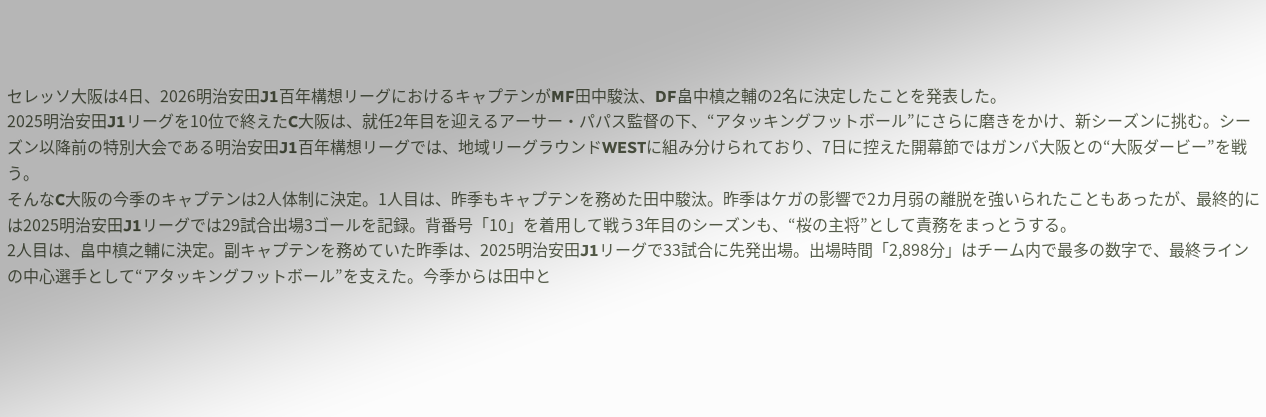セレッソ大阪は4日、2026明治安田J1百年構想リーグにおけるキャプテンがMF田中駿汰、DF畠中槙之輔の2名に決定したことを発表した。
2025明治安田J1リーグを10位で終えたC大阪は、就任2年目を迎えるアーサー・パパス監督の下、“アタッキングフットボール”にさらに磨きをかけ、新シーズンに挑む。シーズン以降前の特別大会である明治安田J1百年構想リーグでは、地域リーグラウンドWESTに組み分けられており、7日に控えた開幕節ではガンバ大阪との“大阪ダービー”を戦う。
そんなC大阪の今季のキャプテンは2人体制に決定。1人目は、昨季もキャプテンを務めた田中駿汰。昨季はケガの影響で2カ月弱の離脱を強いられたこともあったが、最終的には2025明治安田J1リーグでは29試合出場3ゴールを記録。背番号「10」を着用して戦う3年目のシーズンも、“桜の主将”として責務をまっとうする。
2人目は、畠中槙之輔に決定。副キャプテンを務めていた昨季は、2025明治安田J1リーグで33試合に先発出場。出場時間「2,898分」はチーム内で最多の数字で、最終ラインの中心選手として“アタッキングフットボール”を支えた。今季からは田中と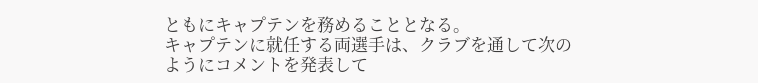ともにキャプテンを務めることとなる。
キャプテンに就任する両選手は、クラブを通して次のようにコメントを発表して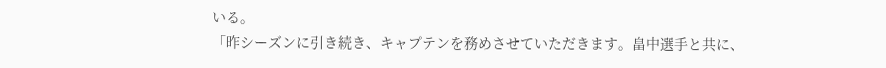いる。
「昨シーズンに引き続き、キャプテンを務めさせていただきます。畠中選手と共に、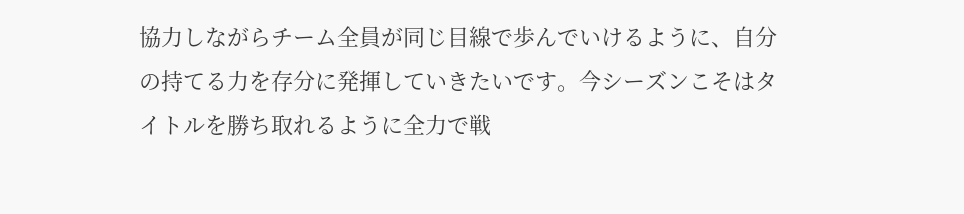協力しながらチーム全員が同じ目線で歩んでいけるように、自分の持てる力を存分に発揮していきたいです。今シーズンこそはタイトルを勝ち取れるように全力で戦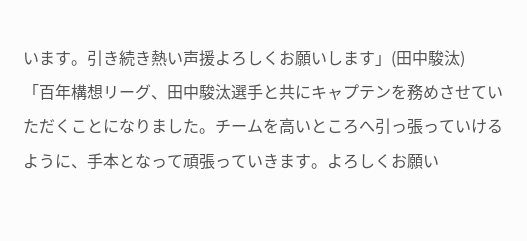います。引き続き熱い声援よろしくお願いします」(田中駿汰)
「百年構想リーグ、田中駿汰選手と共にキャプテンを務めさせていただくことになりました。チームを高いところへ引っ張っていけるように、手本となって頑張っていきます。よろしくお願い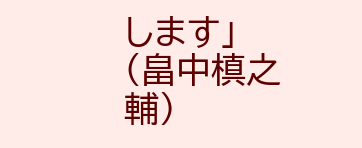します」(畠中槙之輔)